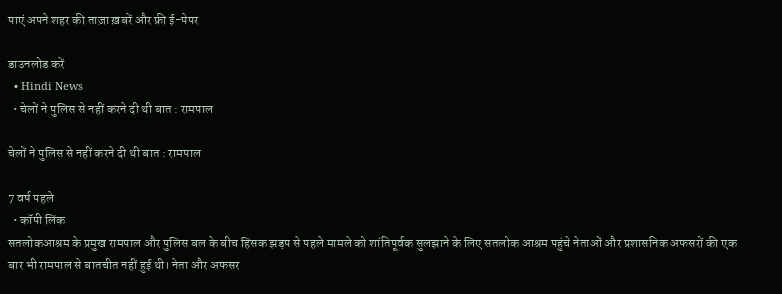पाएं अपने शहर की ताज़ा ख़बरें और फ्री ई-पेपर

डाउनलोड करें
  • Hindi News
  • चेलों ने पुलिस से नहीं करने दी थी बात : रामपाल

चेलों ने पुलिस से नहीं करने दी थी बात : रामपाल

7 वर्ष पहले
  • कॉपी लिंक
सतलोकआश्रम के प्रमुख रामपाल और पुलिस बल के बीच हिंसक झड़प से पहले मामले को शांतिपूर्वक सुलझाने के लिए सतलोक आश्रम पहुंचे नेताओं और प्रशासनिक अफसरों की एक बार भी रामपाल से बातचीत नहीं हुई थी। नेता और अफसर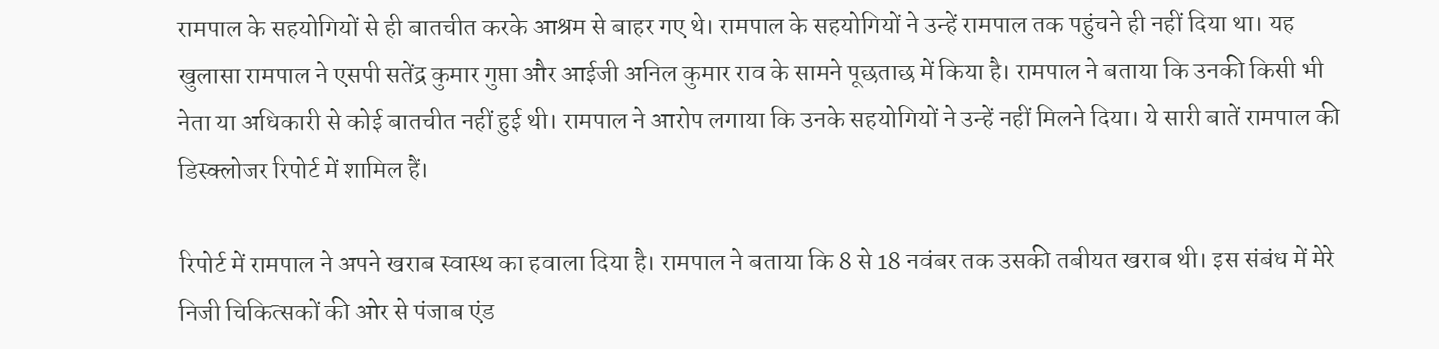रामपाल के सहयोगियों से ही बातचीत करके आश्रम से बाहर गए थे। रामपाल के सहयोगियों ने उन्हें रामपाल तक पहुंचने ही नहीं दिया था। यह खुलासा रामपाल ने एसपी सतेंद्र कुमार गुप्ता और आईजी अनिल कुमार राव के सामने पूछताछ में किया है। रामपाल ने बताया कि उनकी किसी भी नेता या अधिकारी से कोई बातचीत नहीं हुई थी। रामपाल ने आरोप लगाया कि उनके सहयोगियों ने उन्हें नहीं मिलने दिया। ये सारी बातें रामपाल की डिस्क्लोजर रिपोर्ट में शामिल हैं।

रिपोर्ट में रामपाल ने अपने खराब स्वास्थ का हवाला दिया है। रामपाल ने बताया कि 8 से 18 नवंबर तक उसकी तबीयत खराब थी। इस संबंध में मेरे निजी चिकित्सकों की ओर से पंजाब एंड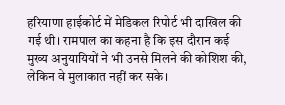हरियाणा हाईकोर्ट में मेडिकल रिपोर्ट भी दाखिल की गई थी। रामपाल का कहना है कि इस दौरान कई मुख्य अनुयायियों ने भी उनसे मिलने की कोशिश की, लेकिन वे मुलाकात नहीं कर सके।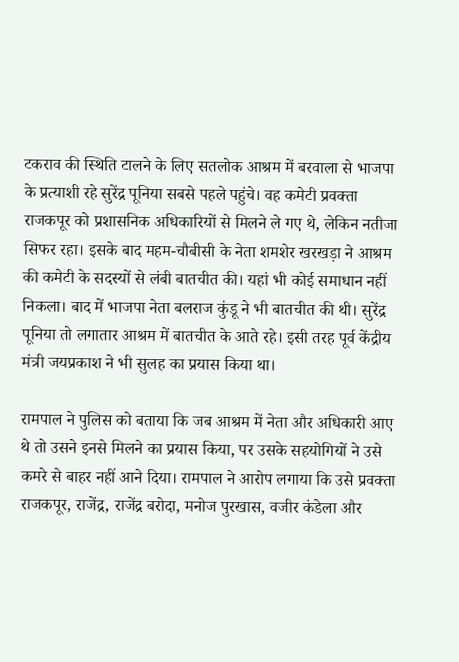टकराव की स्थिति टालने के लिए सतलोक आश्रम में बरवाला से भाजपा के प्रत्याशी रहे सुरेंद्र पूनिया सबसे पहले पहुंचे। वह कमेटी प्रवक्ता राजकपूर को प्रशासनिक अधिकारियों से मिलने ले गए थे, लेकिन नतीजा सिफर रहा। इसके बाद महम-चौबीसी के नेता शमशेर खरखड़ा ने आश्रम की कमेटी के सदस्यों से लंबी बातचीत की। यहां भी कोई समाधान नहीं निकला। बाद में भाजपा नेता बलराज कुंडू ने भी बातचीत की थी। सुरेंद्र पूनिया तो लगातार आश्रम में बातचीत के आते रहे। इसी तरह पूर्व केंद्रीय मंत्री जयप्रकाश ने भी सुलह का प्रयास किया था।

रामपाल ने पुलिस को बताया कि जब आश्रम में नेता और अधिकारी आए थे तो उसने इनसे मिलने का प्रयास किया, पर उसके सहयोगियों ने उसे कमरे से बाहर नहीं आने दिया। रामपाल ने आरोप लगाया कि उसे प्रवक्ता राजकपूर, राजेंद्र, राजेंद्र बरोदा, मनोज पुरखास, वजीर कंडेला और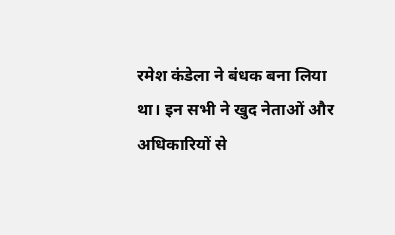रमेश कंडेला ने बंधक बना लिया था। इन सभी ने खुद नेताओं और अधिकारियों से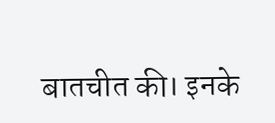बातचीत की। इनके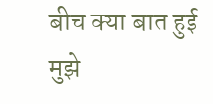बीच क्या बात हुई मुझे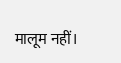मालूम नहीं।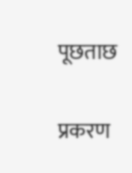पूछताछ

प्रकरण